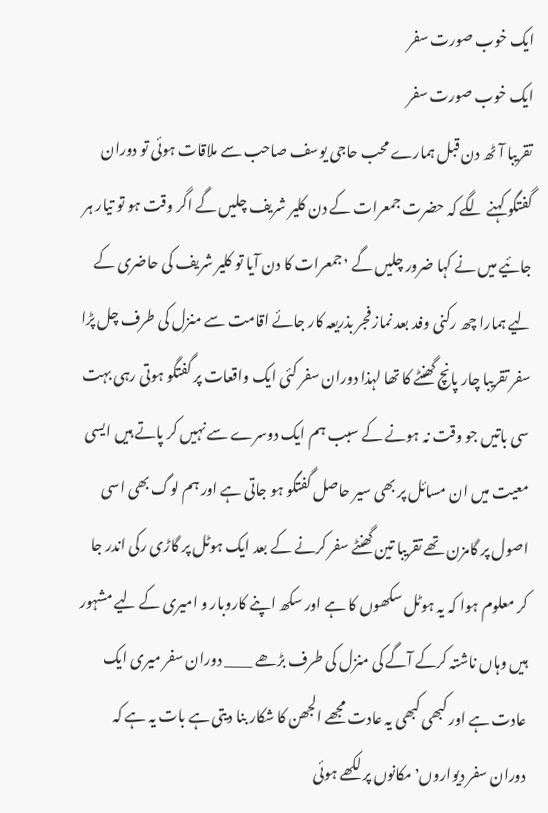ایک خوب صورت سفر
ایک خوب صورت سفر
تقریبا آٹھ دن قبل ہمارے محب حاجی یوسف صاحب سے ملاقات ہوئی تو دوران گفتگو کہنے لگے کہ حضرت جمعرات کے دن کلیر شریف چلیں گے اگر وقت ہو تو تیار ہر جائیے میں نے کہا ضرور چلیں گے ٬ جمعرات کا دن آیا تو کلیر شریف کی حاضری کے لیے ہمارا چھ رکنی وفد بعد نماز فجر بذریعہ کار جائے اقامت سے منزل کی طرف چل پڑا سفر تقریبا چار پانچ گھنٹے کا تھا لہذا دوران سفر کئی ایک واقعات پر گفتگو ہوتی رہی بہت سی باتیں جو وقت نہ ہونے کے سبب ہم ایک دوسرے سے نہیں کر پاتے ہیں ایسی معیت میں ان مسائل پر بھی سیر حاصل گفتگو ہو جاتی ہے اور ہم لوگ بھی اسی اصول پر گامزن تھے تقریبا تین گھنٹے سفر کرنے کے بعد ایک ہوٹل پر گاڑی رکی اندر جا کر معلوم ہوا کہ یہ ہوٹل سکھوں کا ہے اور سکھ اپنے کاروبار و امیری کے لیے مشہور ہیں وہاں ناشتہ کرکے آگے کی منزل کی طرف بڑھے ____ دوران سفر میری ایک عادت ہے اور کبھی کبھی یہ عادت مجھے الجھن کا شکار بنا دیتی ہے بات یہ ہے کہ دوران سفر دیواروں٬ مکانوں پر لکھے ہوئی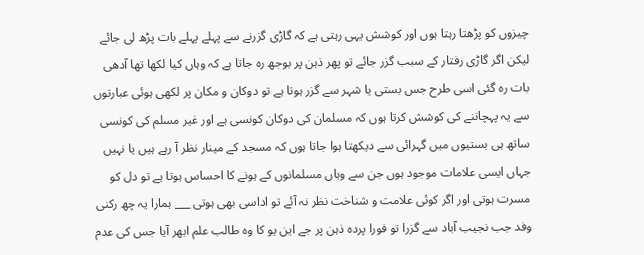چیزوں کو پڑھتا رہتا ہوں اور کوشش یہی رہتی ہے کہ گاڑی گزرنے سے پہلے پہلے بات پڑھ لی جائے لیکن اگر گاڑی رفتار کے سبب گزر جائے تو پھر ذہن پر بوجھ رہ جاتا ہے کہ وہاں کیا لکھا تھا آدھی بات رہ گئی اسی طرح جس بستی یا شہر سے گزر ہوتا ہے تو دوکان و مکان پر لکھی ہوئی عبارتوں سے یہ پہچاننے کی کوشش کرتا ہوں کہ مسلمان کی دوکان کونسی ہے اور غیر مسلم کی کونسی ساتھ ہی بستیوں میں گہرائی سے دیکھتا ہوا جاتا ہوں کہ مسجد کے مینار نظر آ رہے ہیں یا نہیں جہاں ایسی علامات موجود ہوں جن سے وہاں مسلمانوں کے ہونے کا احساس ہوتا ہے تو دل کو مسرت ہوتی اور اگر کوئی علامت و شناخت نظر نہ آئے تو اداسی بھی ہوتی ___ ہمارا یہ چھ رکنی وفد جب نجیب آباد سے گزرا تو فورا پردہ ذہن پر جے این یو کا وہ طالب علم ابھر آیا جس کی عدم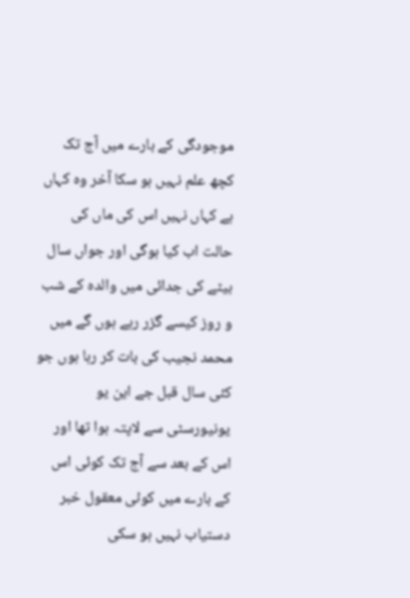موجودگی کے بارے میں آج تک کچھ علم نہیں ہو سکا آخر وہ کہاں ہے کہاں نہیں اس کی ماں کی حالت اب کیا ہوگی اور جواں سال بیٹے کی جدائی میں والدہ کے شب و روز کیسے گزر رہے ہوں گے میں محمد نجیب کی بات کر رہا ہوں جو کئی سال قبل جے این یو یونیورسٹی سے لاپتہ ہوا تھا اور اس کے بعد سے آج تک کوئی اس کے بارے میں کوئی معقول خبر دستیاب نہیں ہو سکی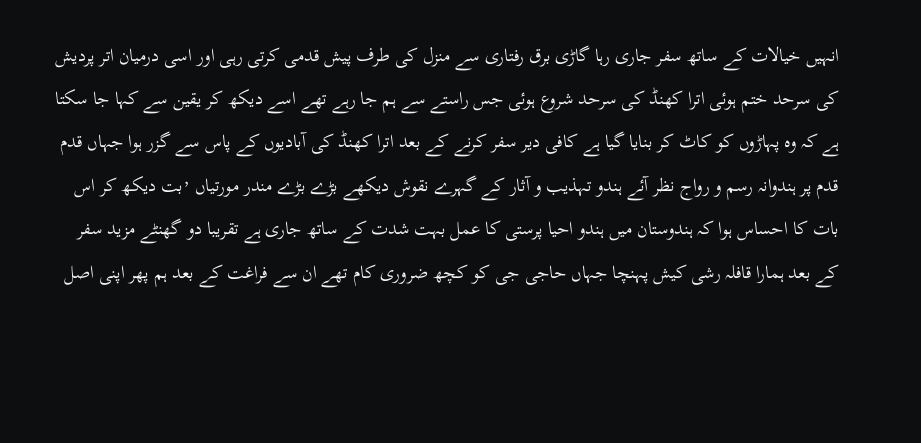انہیں خیالات کے ساتھ سفر جاری رہا گاڑی برق رفتاری سے منزل کی طرف پیش قدمی کرتی رہی اور اسی درمیان اتر پردیش کی سرحد ختم ہوئی اترا کھنڈ کی سرحد شروع ہوئی جس راستے سے ہم جا رہے تھے اسے دیکھ کر یقین سے کہا جا سکتا ہے کہ وہ پہاڑوں کو کاٹ کر بنایا گیا ہے کافی دیر سفر کرنے کے بعد اترا کھنڈ کی آبادیوں کے پاس سے گزر ہوا جہاں قدم قدم پر ہندوانہ رسم و رواج نظر آئے ہندو تہذیب و آثار کے گہرے نقوش دیکھے بڑے بڑے مندر مورتیاں ٬بت دیکھ کر اس بات کا احساس ہوا کہ ہندوستان میں ہندو احیا پرستی کا عمل بہت شدت کے ساتھ جاری ہے تقریبا دو گھنٹے مزید سفر کے بعد ہمارا قافلہ رشی کیش پہنچا جہاں حاجی جی کو کچھ ضروری کام تھے ان سے فراغت کے بعد ہم پھر اپنی اصل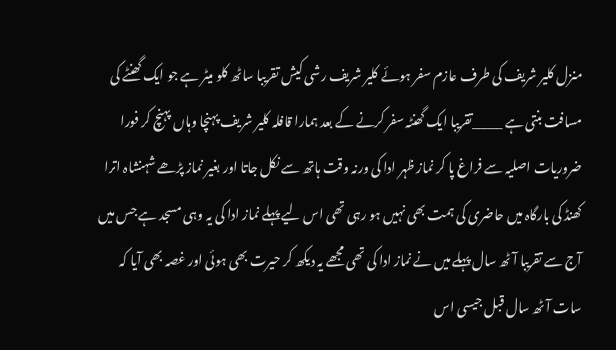منزل کلیر شریف کی طرف عازم سفر ہوئے کلیر شریف رشی کیش تقریبا ساٹھ کلو میٹر ہے جو ایک گھنٹے کی مسافت بنتی ہے _____تقریبا ایک گھنٹہ سفر کرنے کے بعد ہمارا قافلہ کلیر شریف پہنچا وہاں پہنچ کر فورا ضروریات اصلیہ سے فراغ پا کر نماز ظہر ادا کی ورنہ وقت ہاتھ سے نکل جاتا اور بغیر نماز پڑھے شہنشاہ اترا کھنڈ کی بارگاہ میں حاضری کی ہمت بھی نہیں ہو رہی تھی اس لیے پہلے نماز ادا کی یہ وہی مسجد ہے جس میں آج سے تقریبا آٹھ سال پہلے میں نے نماز ادا کی تھی مجھے یہ دیکھ کر حیرت بھی ہوئی اور غصہ بھی آیا کہ سات آٹھ سال قبل جیسی اس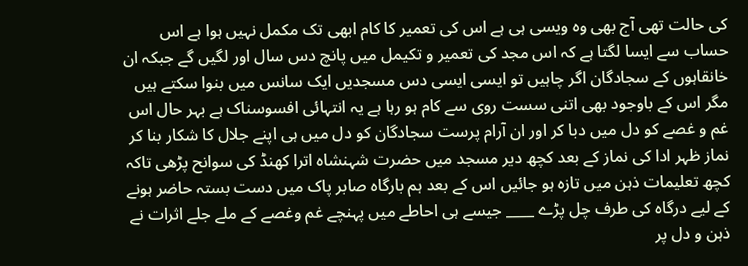کی حالت تھی آج بھی وہ ویسی ہی ہے اس کی تعمیر کا کام ابھی تک مکمل نہیں ہوا ہے اس حساب سے ایسا لگتا ہے کہ اس مجد کی تعمیر و تکیمل میں پانچ دس سال اور لگیں گے جبکہ ان خانقاہوں کے سجادگان اگر چاہیں تو ایسی ایسی دس مسجدیں ایک سانس میں بنوا سکتے ہیں مگر اس کے باوجود بھی اتنی سست روی سے کام ہو رہا ہے یہ انتہائی افسوسناک ہے بہر حال اس غم و غصے کو دل میں دبا کر اور ان آرام پرست سجادگان کو دل میں ہی اپنے جلال کا شکار بنا کر نماز ظہر ادا کی نماز کے بعد کچھ دیر مسجد میں حضرت شہنشاہ اترا کھنڈ کی سوانح پڑھی تاکہ کچھ تعلیمات ذہن میں تازہ ہو جائیں اس کے بعد ہم بارگاہ صابر پاک میں دست بستہ حاضر ہونے کے لیے درگاہ کی طرف چل پڑے ____ جیسے ہی احاطے میں پہنچے غم وغصے کے ملے جلے اثرات نے ذہن و دل پر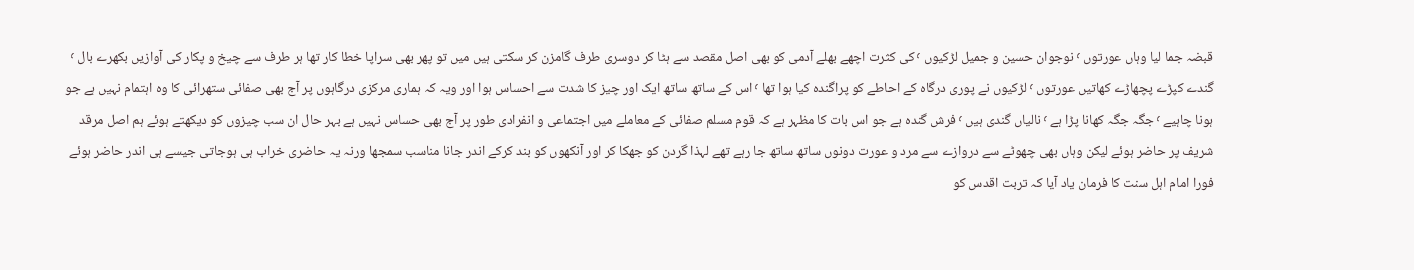قبضہ جما لیا وہاں عورتوں ٬ نوجوان حسین و جمیل لڑکیوں ٬ کی کثرت اچھے بھلے آدمی کو بھی اصل مقصد سے ہٹا کر دوسری طرف گامزن کر سکتی ہیں میں تو پھر بھی سراپا خطا کار تھا ہر طرف سے چیخ و پکار کی آوازیں بکھرے بال ٬ گندے کپڑے پچھاڑے کھاتیں عورتوں ٬ لڑکیوں نے پوری درگاہ کے احاطے کو پراگندہ کیا ہوا تھا ٬ اس کے ساتھ ساتھ ایک اور چیز کا شدت سے احساس ہوا اور ویہ کہ ہماری مرکزی درگاہوں پر آج بھی صفائی ستھرائی کا وہ اہتمام نہیں ہے جو ہونا چاہیے ٬ جگہ جگہ کھانا پڑا ہے ٬ نالیاں گندی ہیں ٬ فرش گندہ ہے جو اس بات کا مظہر ہے کہ قوم مسلم صفائی کے معاملے میں اجتماعی و انفرادی طور پر آج بھی حساس نہیں ہے بہر حال ان سب چیزوں کو دیکھتے ہوئے ہم اصل مرقد شریف پر حاضر ہوئے لیکن وہاں بھی چھوٹے سے دروازے سے مرد و عورت دونوں ساتھ ساتھ جا رہے تھے لہذا گردن کو جھکا کر اور آنکھوں کو بند کرکے اندر جانا مناسب سمجھا ورنہ یہ حاضری خراب ہی ہوجاتی جیسے ہی اندر حاضر ہوئے فورا امام اہل سنت کا فرمان یاد آیا کہ تربت اقدس کو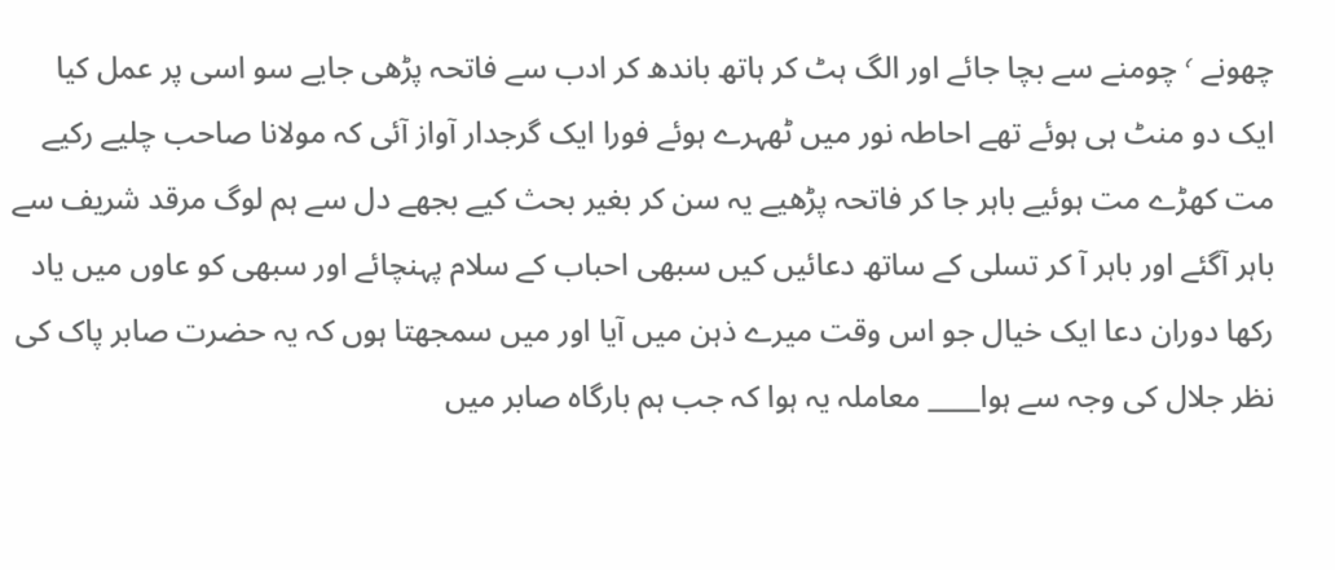چھونے ٬ چومنے سے بچا جائے اور الگ ہٹ کر ہاتھ باندھ کر ادب سے فاتحہ پڑھی جایے سو اسی پر عمل کیا ایک دو منٹ ہی ہوئے تھے احاطہ نور میں ٹھہرے ہوئے فورا ایک گرجدار آواز آئی کہ مولانا صاحب چلیے رکیے مت کھڑے مت ہوئیے باہر جا کر فاتحہ پڑھیے یہ سن کر بغیر بحث کیے بجھے دل سے ہم لوگ مرقد شریف سے باہر آگئے اور باہر آ کر تسلی کے ساتھ دعائیں کیں سبھی احباب کے سلام پہنچائے اور سبھی کو عاوں میں یاد رکھا دوران دعا ایک خیال جو اس وقت میرے ذہن میں آیا اور میں سمجھتا ہوں کہ یہ حضرت صابر پاک کی نظر جلال کی وجہ سے ہوا____ معاملہ یہ ہوا کہ جب ہم بارگاہ صابر میں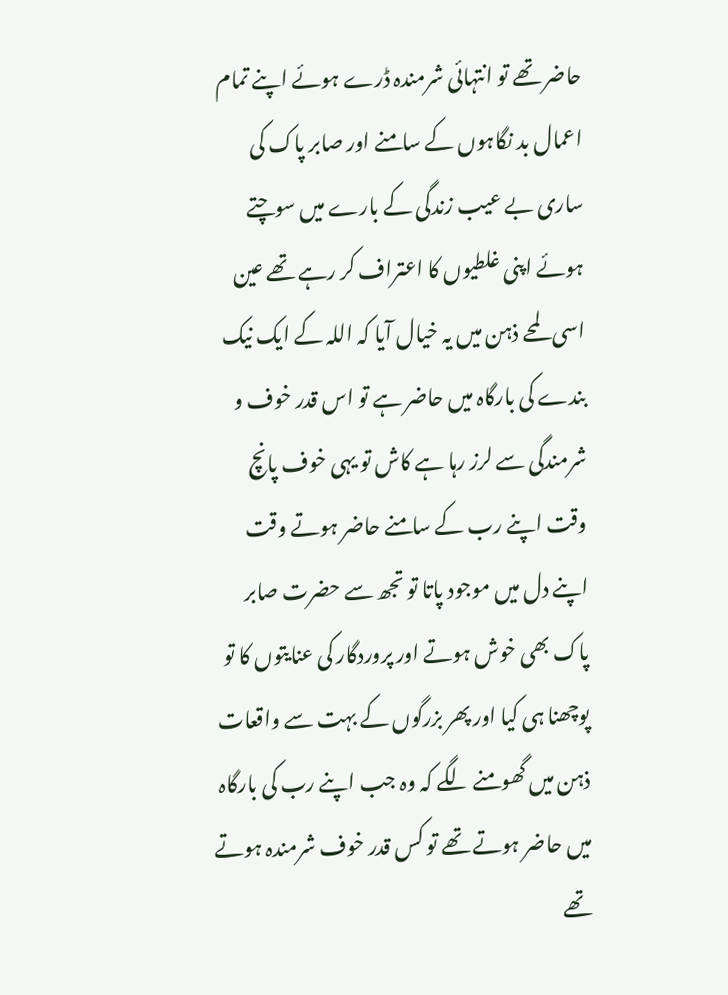حاضر تھے تو انتہائی شرمندہ ڈرے ہوئے اپنے تمام اعمال بد نگاہوں کے سامنے اور صابر پاک کی ساری بے عیب زندگی کے بارے میں سوچتے ہوئے اپنی غلطیوں کا اعتراف کر رہے تھے عین اسی لمحے ذہن میں یہ خیال آیا کہ اللہ کے ایک نیک بندے کی بارگاہ میں حاضر ہے تو اس قدر خوف و شرمندگی سے لرز رہا ہے کاش تو یہی خوف پانچ وقت اپنے رب کے سامنے حاضر ہوتے وقت اپنے دل میں موجود پاتا تو تجھ سے حضرت صابر پاک بھی خوش ہوتے اور پروردگار کی عنایتوں کا تو پوچھنا ہی کیا اور پھر بزرگوں کے بہت سے واقعات ذہن میں گھومنے لگے کہ وہ جب اپنے رب کی بارگاہ میں حاضر ہوتے تھے تو کس قدر خوف شرمندہ ہوتے تھے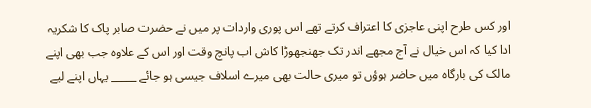اور کس طرح اپنی عاجزی کا اعتراف کرتے تھے اس پوری واردات پر میں نے حضرت صابر پاک کا شکریہ ادا کیا کہ اس خیال نے آج مجھے اندر تک جھنجھوڑا کاش اب پانچ وقت اور اس کے علاوہ جب بھی اپنے مالک کی بارگاہ میں حاضر ہوؤں تو میری حالت بھی میرے اسلاف جیسی ہو جائے _____ یہاں اپنے لیے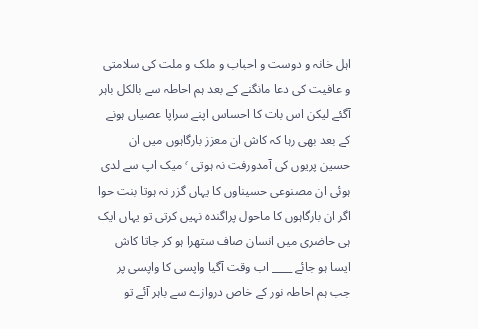اہل خانہ و دوست و احباب و ملک و ملت کی سلامتی و عافیت کی دعا مانگنے کے بعد ہم احاطہ سے بالکل باہر آگئے لیکن اس بات کا احساس اپنے سراپا عصیاں ہونے کے بعد بھی رہا کہ کاش ان معزز بارگاہوں میں ان حسین پریوں کی آمدورفت نہ ہوتی ٬ میک اپ سے لدی ہوئی ان مصنوعی حسیناوں کا یہاں گزر نہ ہوتا بنت حوا اگر ان بارگاہوں کا ماحول پراگندہ نہیں کرتی تو یہاں ایک ہی حاضری میں انسان صاف ستھرا ہو کر جاتا کاش ایسا ہو جائے ____ اب وقت آگیا واپسی کا واپسی پر جب ہم احاطہ نور کے خاص دروازے سے باہر آئے تو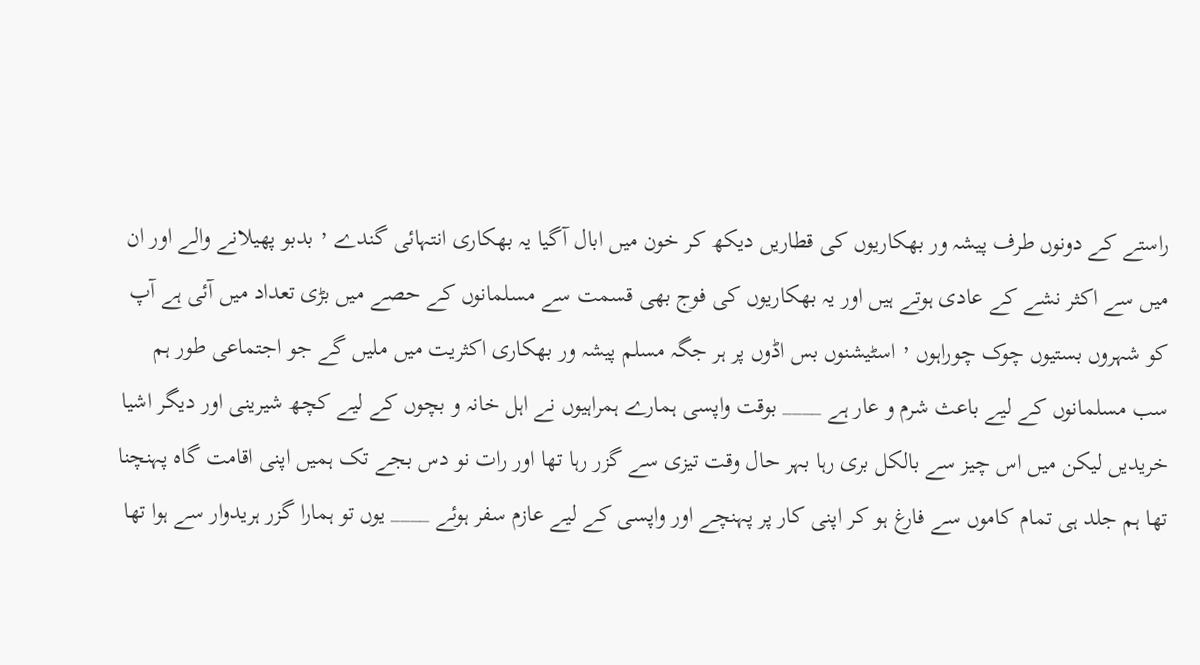راستے کے دونوں طرف پیشہ ور بھکاریوں کی قطاریں دیکھ کر خون میں ابال آگیا یہ بھکاری انتہائی گندے ٬ بدبو پھیلانے والے اور ان میں سے اکثر نشے کے عادی ہوتے ہیں اور یہ بھکاریوں کی فوج بھی قسمت سے مسلمانوں کے حصے میں بڑی تعداد میں آئی ہے آپ کو شہروں بستیوں چوک چوراہوں ٬ اسٹیشنوں بس اڈوں پر ہر جگہ مسلم پیشہ ور بھکاری اکثریت میں ملیں گے جو اجتماعی طور ہم سب مسلمانوں کے لیے باعث شرم و عار ہے ____ بوقت واپسی ہمارے ہمراہیوں نے اہل خانہ و بچوں کے لیے کچھ شیرینی اور دیگر اشیا خریدیں لیکن میں اس چیز سے بالکل بری رہا بہر حال وقت تیزی سے گزر رہا تھا اور رات نو دس بجے تک ہمیں اپنی اقامت گاہ پہنچنا تھا ہم جلد ہی تمام کاموں سے فارغ ہو کر اپنی کار پر پہنچے اور واپسی کے لیے عازم سفر ہوئے ____ یوں تو ہمارا گزر ہریدوار سے ہوا تھا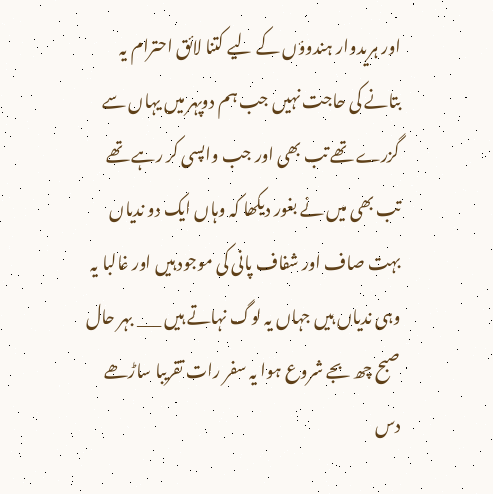اور ہریدوار ہندوؤں کے لیے کتنا لائق احترام یہ بتانے کی حاجت نہیں جب ہم دوپہر میں یہاں سے گزرے تھے تب بھی اور جب واپسی کر رہے تھے تب بھی میں نے بغور دیکھا کہ وہاں ایک دو ندیاں بہت صاف اور شفاف پانی کی موجود ہیں اور غالبا یہ وہی ندیاں ہیں جہاں یہ لوگ نہاتے ہیں ___ بہر حال صبح چھ بجے شروع ہوا یہ سفر رات تقریبا ساڑھے دس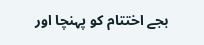بجے اختتام کو پہنچا اور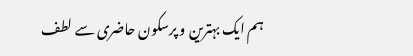ہم ایک بہترین و پرسکون حاضری سے لطف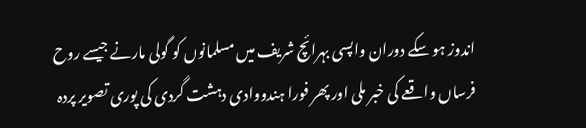اندوز ہو سکے دوران واپسی بہرائچ شریف میں مسلمانوں کو گولی مارنے جیسے روح فرساں واقعے کی خبر ملی اور پھر فورا ہندووادی دہشت گردی کی پوری تصویر پردہ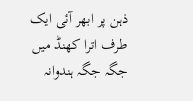ذہن پر ابھر آئی ایک طرف اترا کھنڈ میں جگہ جگہ ہندوانہ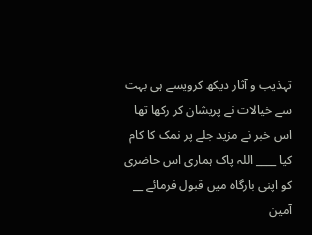تہذیب و آثار دیکھ کرویسے ہی بہت سے خیالات نے پریشان کر رکھا تھا اس خبر نے مزید جلے پر نمک کا کام کیا ____ اللہ پاک ہماری اس حاضری کو اپنی بارگاہ میں قبول فرمائے __ آمین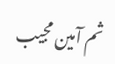ثم آمین مجیب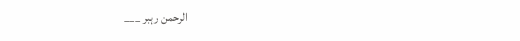الرحمن رہبر ___